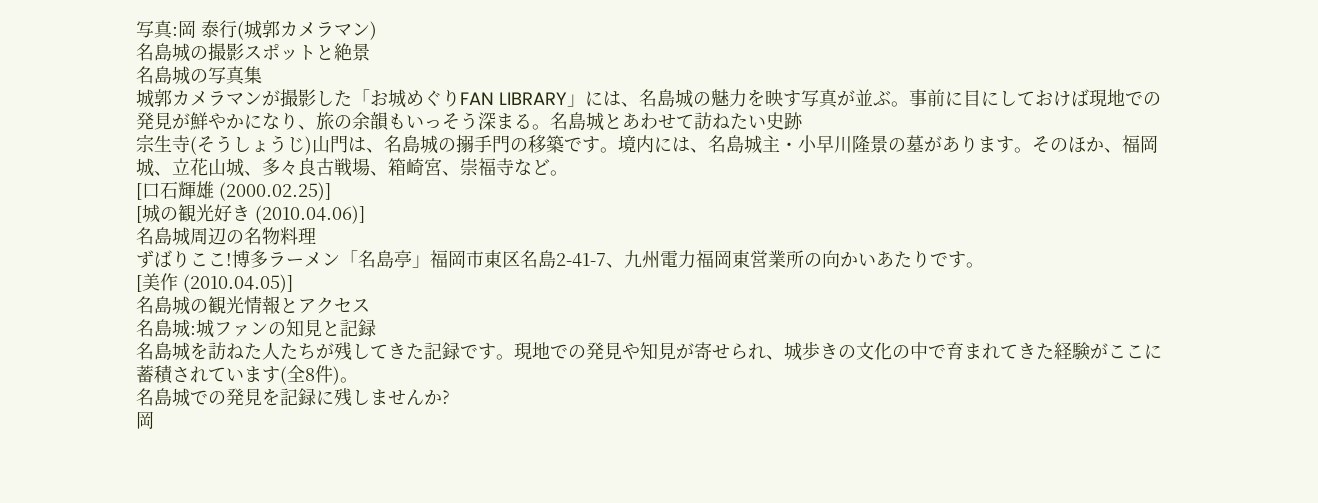写真:岡 泰行(城郭カメラマン)
名島城の撮影スポットと絶景
名島城の写真集
城郭カメラマンが撮影した「お城めぐりFAN LIBRARY」には、名島城の魅力を映す写真が並ぶ。事前に目にしておけば現地での発見が鮮やかになり、旅の余韻もいっそう深まる。名島城とあわせて訪ねたい史跡
宗生寺(そうしょうじ)山門は、名島城の搦手門の移築です。境内には、名島城主・小早川隆景の墓があります。そのほか、福岡城、立花山城、多々良古戦場、箱崎宮、崇福寺など。
[口石輝雄 (2000.02.25)]
[城の観光好き (2010.04.06)]
名島城周辺の名物料理
ずばりここ!博多ラーメン「名島亭」福岡市東区名島2-41-7、九州電力福岡東営業所の向かいあたりです。
[美作 (2010.04.05)]
名島城の観光情報とアクセス
名島城:城ファンの知見と記録
名島城を訪ねた人たちが残してきた記録です。現地での発見や知見が寄せられ、城歩きの文化の中で育まれてきた経験がここに蓄積されています(全8件)。
名島城での発見を記録に残しませんか?
岡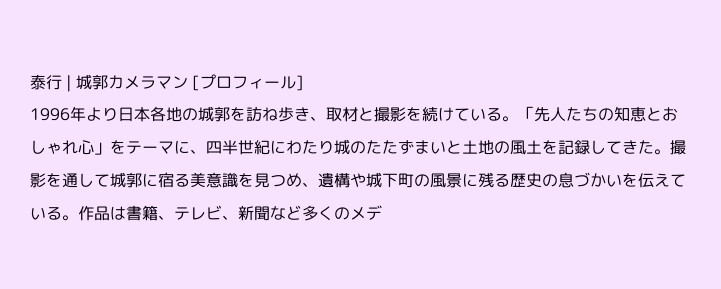泰行 | 城郭カメラマン [プロフィール]
1996年より日本各地の城郭を訪ね歩き、取材と撮影を続けている。「先人たちの知恵とおしゃれ心」をテーマに、四半世紀にわたり城のたたずまいと土地の風土を記録してきた。撮影を通して城郭に宿る美意識を見つめ、遺構や城下町の風景に残る歴史の息づかいを伝えている。作品は書籍、テレビ、新聞など多くのメデ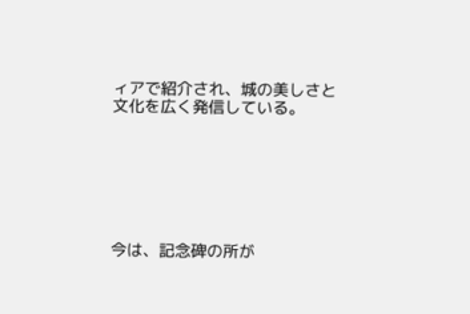ィアで紹介され、城の美しさと文化を広く発信している。







今は、記念碑の所が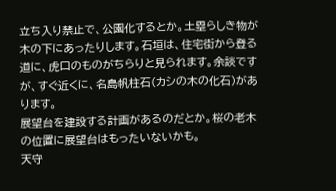立ち入り禁止で、公園化するとか。土塁らしき物が木の下にあったりします。石垣は、住宅街から登る道に、虎口のものがちらりと見られます。余談ですが、すぐ近くに、名島帆柱石(カシの木の化石)があります。
展望台を建設する計画があるのだとか。桜の老木の位置に展望台はもったいないかも。
天守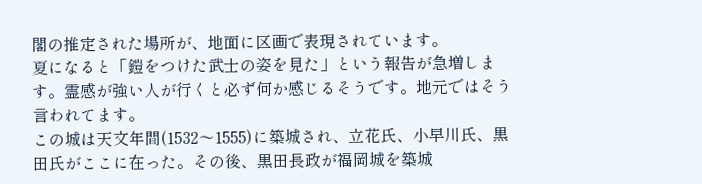閣の推定された場所が、地面に区画で表現されています。
夏になると「鎧をつけた武士の姿を見た」という報告が急増します。霊感が強い人が行くと必ず何か感じるそうです。地元ではそう言われてます。
この城は天文年間(1532〜1555)に築城され、立花氏、小早川氏、黒田氏がここに在った。その後、黒田長政が福岡城を築城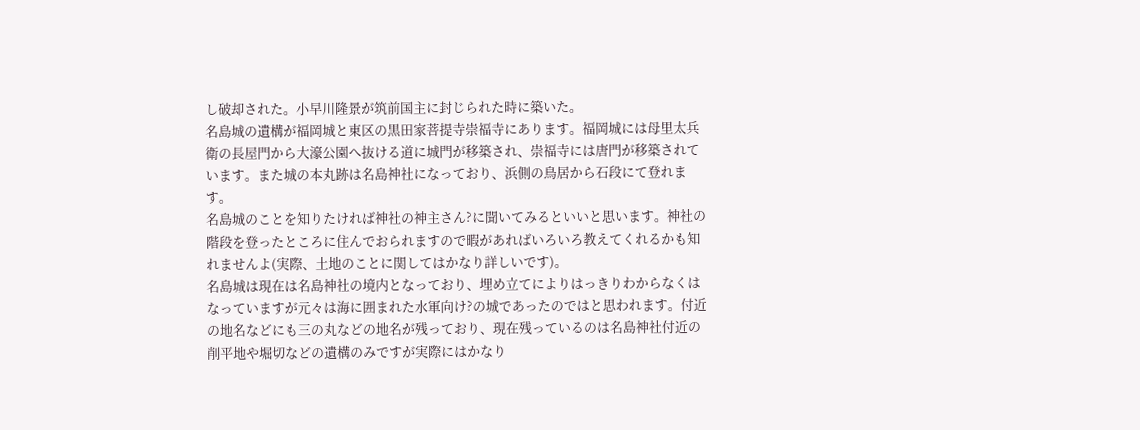し破却された。小早川隆景が筑前国主に封じられた時に築いた。
名島城の遺構が福岡城と東区の黒田家菩提寺崇福寺にあります。福岡城には母里太兵衛の長屋門から大濠公園へ抜ける道に城門が移築され、崇福寺には唐門が移築されています。また城の本丸跡は名島神社になっており、浜側の鳥居から石段にて登れます。
名島城のことを知りたければ神社の神主さん?に聞いてみるといいと思います。神社の階段を登ったところに住んでおられますので暇があればいろいろ教えてくれるかも知れませんよ(実際、土地のことに関してはかなり詳しいです)。
名島城は現在は名島神社の境内となっており、埋め立てによりはっきりわからなくはなっていますが元々は海に囲まれた水軍向け?の城であったのではと思われます。付近の地名などにも三の丸などの地名が残っており、現在残っているのは名島神社付近の削平地や堀切などの遺構のみですが実際にはかなり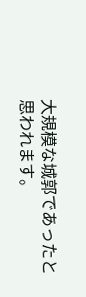大規模な城郭であったと思われます。